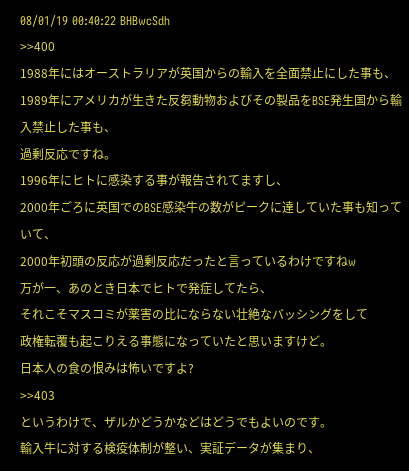08/01/19 00:40:22 BHBwcSdh
>>400
1988年にはオーストラリアが英国からの輸入を全面禁止にした事も、
1989年にアメリカが生きた反芻動物およびその製品をBSE発生国から輸入禁止した事も、
過剰反応ですね。
1996年にヒトに感染する事が報告されてますし、
2000年ごろに英国でのBSE感染牛の数がピークに達していた事も知っていて、
2000年初頭の反応が過剰反応だったと言っているわけですねw
万が一、あのとき日本でヒトで発症してたら、
それこそマスコミが薬害の比にならない壮絶なバッシングをして
政権転覆も起こりえる事態になっていたと思いますけど。
日本人の食の恨みは怖いですよ?
>>403
というわけで、ザルかどうかなどはどうでもよいのです。
輸入牛に対する検疫体制が整い、実証データが集まり、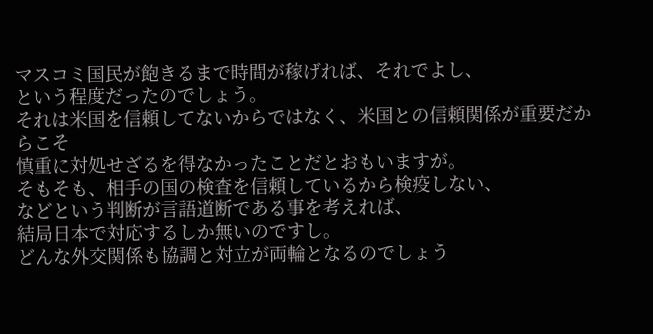マスコミ国民が飽きるまで時間が稼げれば、それでよし、
という程度だったのでしょう。
それは米国を信頼してないからではなく、米国との信頼関係が重要だからこそ
慎重に対処せざるを得なかったことだとおもいますが。
そもそも、相手の国の検査を信頼しているから検疫しない、
などという判断が言語道断である事を考えれば、
結局日本で対応するしか無いのですし。
どんな外交関係も協調と対立が両輪となるのでしょう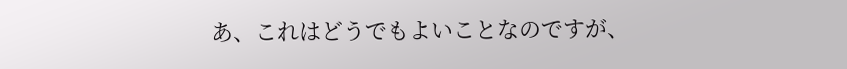あ、これはどうでもよいことなのですが、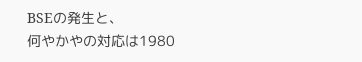BSEの発生と、
何やかやの対応は1980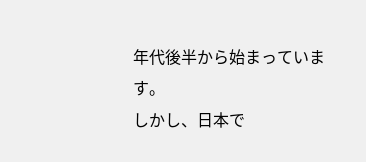年代後半から始まっています。
しかし、日本で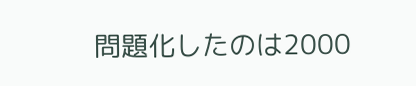問題化したのは2000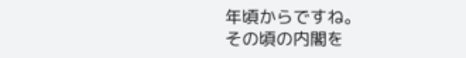年頃からですね。
その頃の内閣を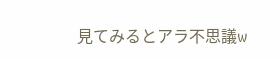見てみるとアラ不思議w